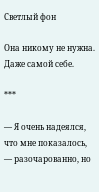Светлый фон

Она никому не нужна. Даже самой себе.

***

— Я очень надеялся, что мне показалось, — разочарованно, но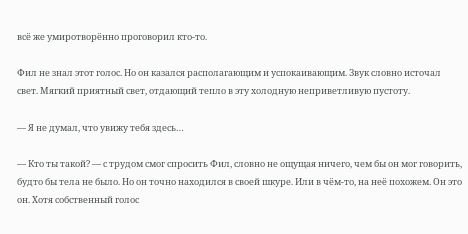всё же умиротворённо проговорил кто-то.

Фил не знал этот голос. Но он казался располагающим и успокаивающим. Звук словно источал свет. Мягкий приятный свет, отдающий тепло в эту холодную неприветливую пустоту.

— Я не думал, что увижу тебя здесь…

— Кто ты такой? — с трудом смог спросить Фил, словно не ощущая ничего, чем бы он мог говорить, будто бы тела не было. Но он точно находился в своей шкуре. Или в чём-то, на неё похожем. Он это он. Хотя собственный голос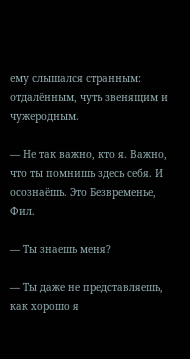ему слышался странным: отдалённым, чуть звенящим и чужеродным.

— Не так важно, кто я. Важно, что ты помнишь здесь себя. И осознаёшь. Это Безвременье, Фил.

— Ты знаешь меня?

— Ты даже не представляешь, как хорошо я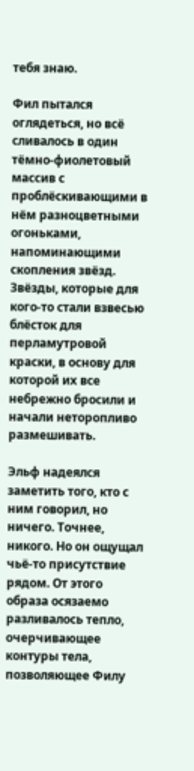тебя знаю.

Фил пытался оглядеться, но всё сливалось в один тёмно-фиолетовый массив с проблёскивающими в нём разноцветными огоньками, напоминающими скопления звёзд. Звёзды, которые для кого-то стали взвесью блёсток для перламутровой краски, в основу для которой их все небрежно бросили и начали неторопливо размешивать.

Эльф надеялся заметить того, кто с ним говорил, но ничего. Точнее, никого. Но он ощущал чьё-то присутствие рядом. От этого образа осязаемо разливалось тепло, очерчивающее контуры тела, позволяющее Филу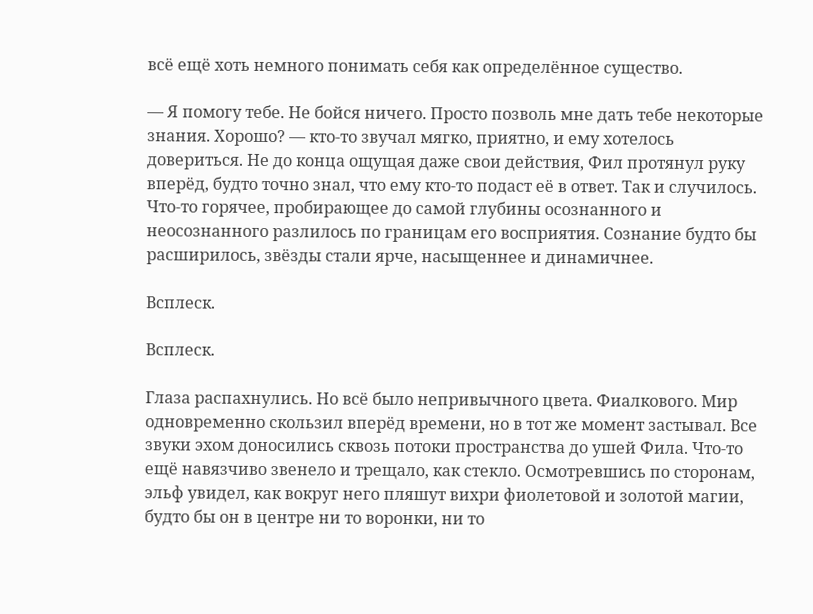всё ещё хоть немного понимать себя как определённое существо.

— Я помогу тебе. Не бойся ничего. Просто позволь мне дать тебе некоторые знания. Хорошо? — кто-то звучал мягко, приятно, и ему хотелось довериться. Не до конца ощущая даже свои действия, Фил протянул руку вперёд, будто точно знал, что ему кто-то подаст её в ответ. Так и случилось. Что-то горячее, пробирающее до самой глубины осознанного и неосознанного разлилось по границам его восприятия. Сознание будто бы расширилось, звёзды стали ярче, насыщеннее и динамичнее.

Всплеск.

Всплеск.

Глаза распахнулись. Но всё было непривычного цвета. Фиалкового. Мир одновременно скользил вперёд времени, но в тот же момент застывал. Все звуки эхом доносились сквозь потоки пространства до ушей Фила. Что-то ещё навязчиво звенело и трещало, как стекло. Осмотревшись по сторонам, эльф увидел, как вокруг него пляшут вихри фиолетовой и золотой магии, будто бы он в центре ни то воронки, ни то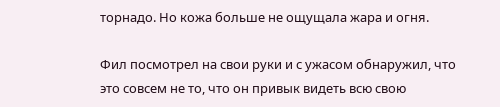торнадо. Но кожа больше не ощущала жара и огня.

Фил посмотрел на свои руки и с ужасом обнаружил, что это совсем не то, что он привык видеть всю свою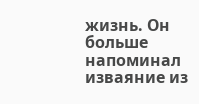жизнь. Он больше напоминал изваяние из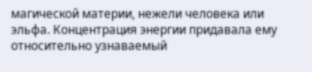магической материи, нежели человека или эльфа. Концентрация энергии придавала ему относительно узнаваемый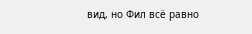вид, но Фил всё равно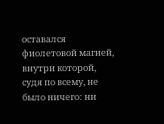оставался фиолетовой магией, внутри которой, судя по всему, не было ничего: ни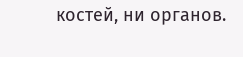костей, ни органов.